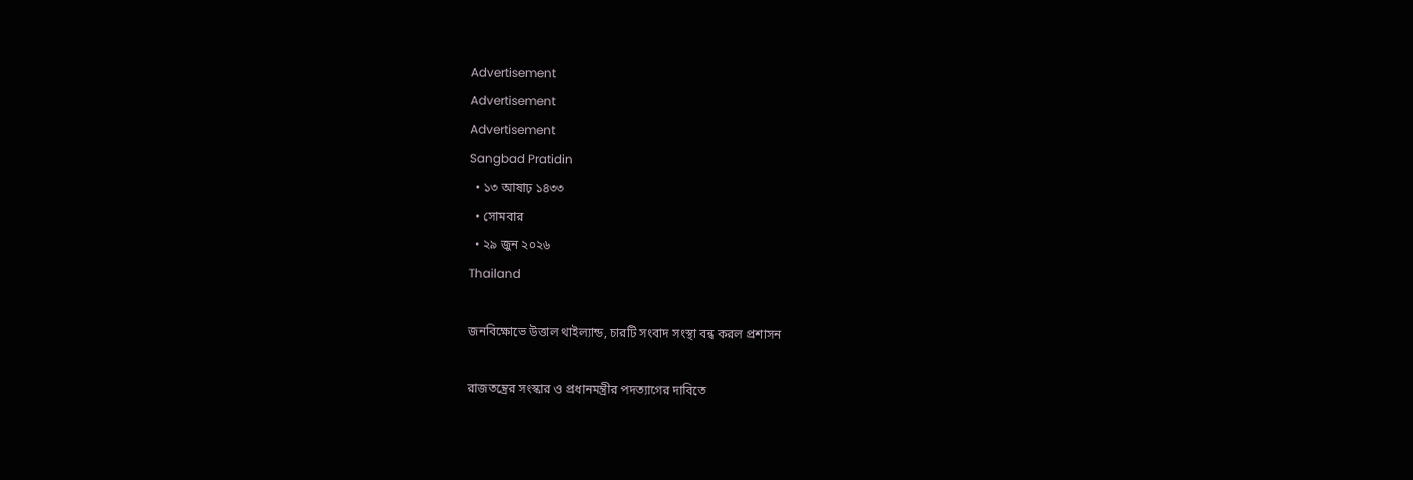Advertisement
Advertisement
Advertisement
Sangbad Pratidin
  • ১৩ আষাঢ় ১৪৩৩
  • সোমবার
  • ২৯ জুন ২০২৬
Thailand

জনবিক্ষোভে উত্তাল থাইল্যান্ড, চারটি সংবাদ সংস্থা বন্ধ করল প্রশাসন

রাজতন্ত্রের সংস্কার ও প্রধানমন্ত্রীর পদত্যাগের দাবিতে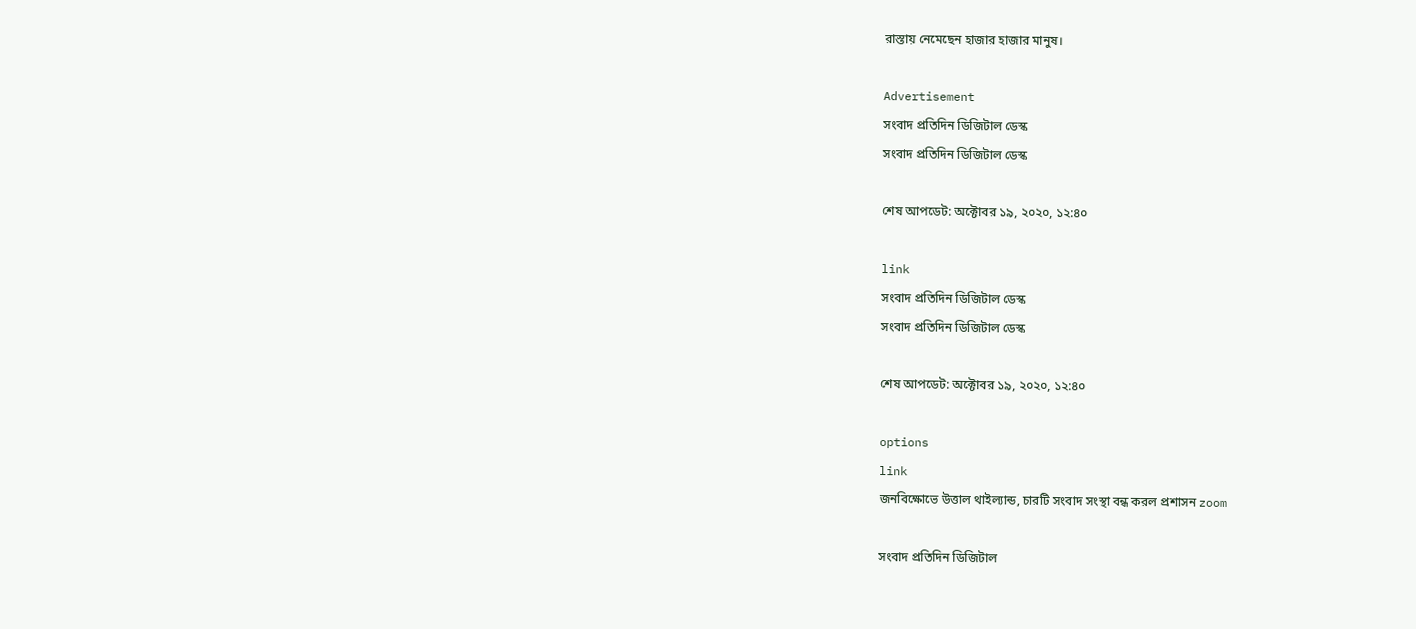রাস্তায় নেমেছেন হাজার হাজার মানুষ।

Advertisement
সংবাদ প্রতিদিন ডিজিটাল ডেস্ক
সংবাদ প্রতিদিন ডিজিটাল ডেস্ক

শেষ আপডেট: অক্টোবর ১৯, ২০২০, ১২:৪০

link
সংবাদ প্রতিদিন ডিজিটাল ডেস্ক
সংবাদ প্রতিদিন ডিজিটাল ডেস্ক

শেষ আপডেট: অক্টোবর ১৯, ২০২০, ১২:৪০

options
link
জনবিক্ষোভে উত্তাল থাইল্যান্ড, চারটি সংবাদ সংস্থা বন্ধ করল প্রশাসন zoom

সংবাদ প্রতিদিন ডিজিটাল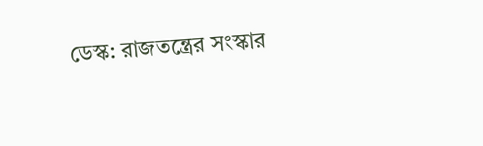ডেস্ক: রাজতন্ত্রের সংস্কার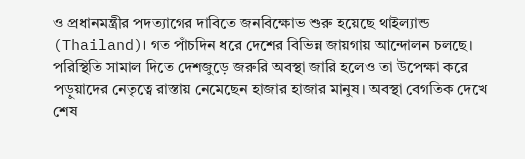ও প্রধানমন্ত্রীর পদত্যাগের দাবিতে জনবিক্ষোভ শুরু হয়েছে থাইল্যান্ড (Thailand)। গত পাঁচদিন ধরে দেশের বিভিন্ন জায়গায় আন্দোলন চলছে। পরিস্থিতি সামাল দিতে দেশজুড়ে জরুরি অবস্থা জারি হলেও তা উপেক্ষা করে পড়ুয়াদের নেতৃত্বে রাস্তায় নেমেছেন হাজার হাজার মানুষ। অবস্থা বেগতিক দেখে শেষ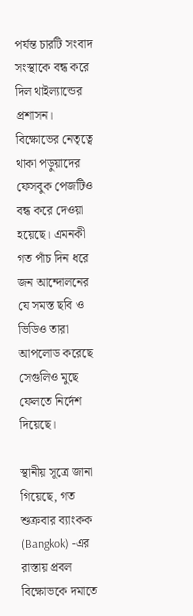পর্যন্ত চারটি সংবাদ সংস্থাকে বন্ধ করে দিল থাইল্যান্ডের প্রশাসন। বিক্ষোভের নেতৃত্বে থাকা পড়ুয়াদের ফেসবুক পেজটিও বন্ধ করে দেওয়া হয়েছে। এমনকী গত পাঁচ দিন ধরে জন আন্দোলনের যে সমস্ত ছবি ও ভিডিও তারা আপলোড করেছে সেগুলিও মুছে ফেলতে নির্দেশ দিয়েছে।

স্থানীয় সূত্রে জানা গিয়েছে, গত শুক্রবার ব্যাংকক (Bangkok) -এর রাস্তায় প্রবল বিক্ষোভকে দমাতে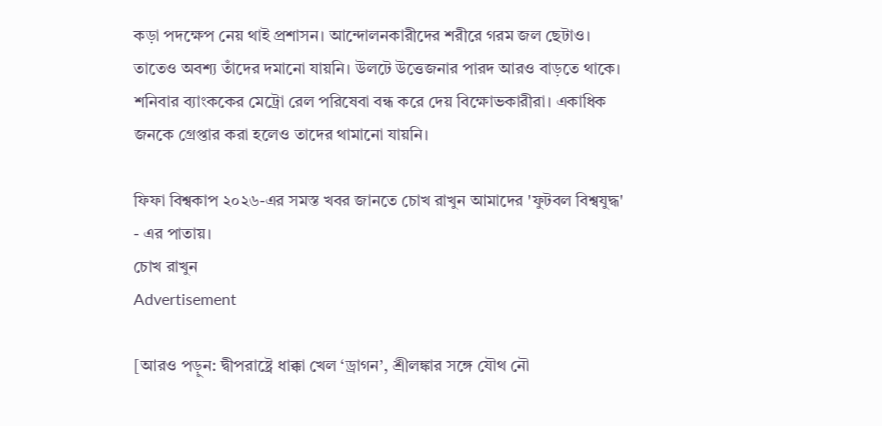কড়া পদক্ষেপ নেয় থাই প্রশাসন। আন্দোলনকারীদের শরীরে গরম জল ছেটাও। তাতেও অবশ্য তাঁদের দমানো যায়নি। উলটে উত্তেজনার পারদ আরও বাড়তে থাকে। শনিবার ব্যাংককের মেট্রো রেল পরিষেবা বন্ধ করে দেয় বিক্ষোভকারীরা। একাধিক জনকে গ্রেপ্তার করা হলেও তাদের থামানো যায়নি।

ফিফা বিশ্বকাপ ২০২৬-এর সমস্ত খবর জানতে চোখ রাখুন আমাদের 'ফুটবল বিশ্বযুদ্ধ' - এর পাতায়।
চোখ রাখুন
Advertisement

[আরও পড়ুন: দ্বীপরাষ্ট্রে ধাক্কা খেল ‘ড্রাগন’, শ্রীলঙ্কার সঙ্গে যৌথ নৌ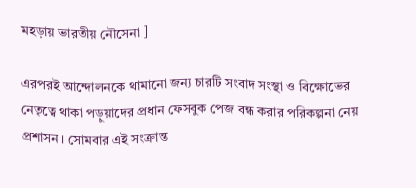মহড়ায় ভারতীয় নৌসেনা ]

এরপরই আন্দোলনকে থামানো জন্য চারটি সংবাদ সংস্থা ও বিক্ষোভের নেতৃত্বে থাকা পড়ুয়াদের প্রধান ফেসবুক পেজ বন্ধ করার পরিকল্পনা নেয় প্রশাসন। সোমবার এই সংক্রান্ত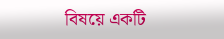বিষয়ে একটি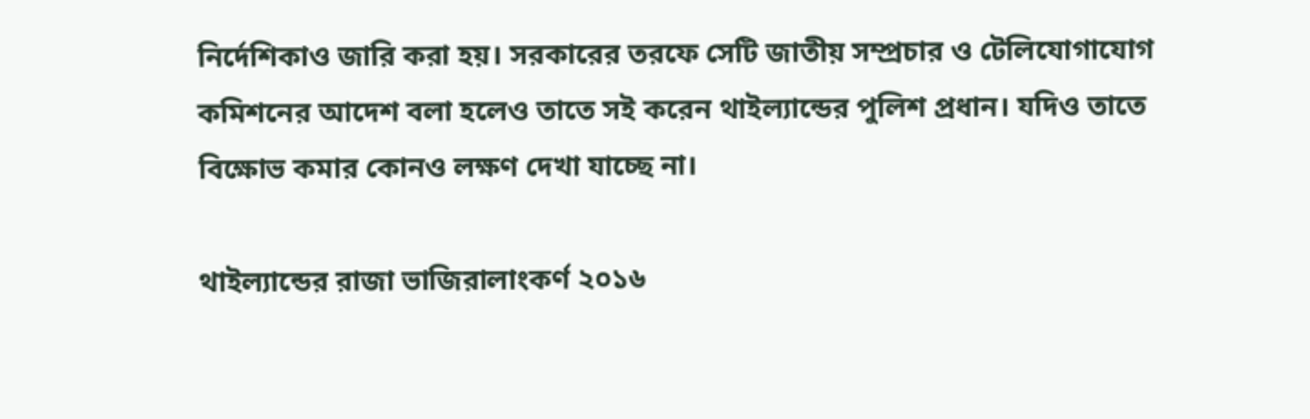নির্দেশিকাও জারি করা হয়। সরকারের তরফে সেটি জাতীয় সম্প্রচার ও টেলিযোগাযোগ কমিশনের আদেশ বলা হলেও তাতে সই করেন থাইল্যান্ডের পুলিশ প্রধান। যদিও তাতে বিক্ষোভ কমার কোনও লক্ষণ দেখা যাচ্ছে না।

থাইল্যান্ডের রাজা ভাজিরালাংকর্ণ ২০১৬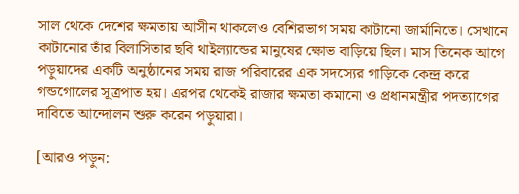সাল থেকে দেশের ক্ষমতায় আসীন থাকলেও বেশিরভাগ সময় কাটানো জার্মানিতে। সেখানে কাটানোর তাঁর বিলাসিতার ছবি থাইল্যান্ডের মানুষের ক্ষোভ বাড়িয়ে ছিল। মাস তিনেক আগে পড়ুয়াদের একটি অনুষ্ঠানের সময় রাজ পরিবারের এক সদস্যের গাড়িকে কেন্দ্র করে গন্ডগোলের সূত্রপাত হয়। এরপর থেকেই রাজার ক্ষমতা কমানো ও প্রধানমন্ত্রীর পদত্যাগের দাবিতে আন্দোলন শুরু করেন পড়ুয়ারা।

[আরও পড়ুন: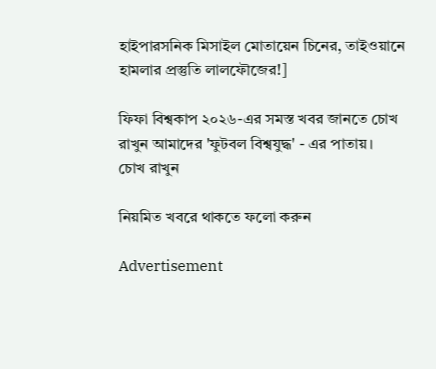হাইপারসনিক মিসাইল মোতায়েন চিনের, তাইওয়ানে হামলার প্রস্তুতি লালফৌজের!]

ফিফা বিশ্বকাপ ২০২৬-এর সমস্ত খবর জানতে চোখ রাখুন আমাদের 'ফুটবল বিশ্বযুদ্ধ' - এর পাতায়।
চোখ রাখুন

নিয়মিত খবরে থাকতে ফলো করুন

Advertisement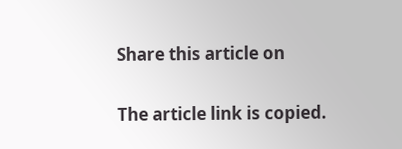Share this article on

The article link is copied.